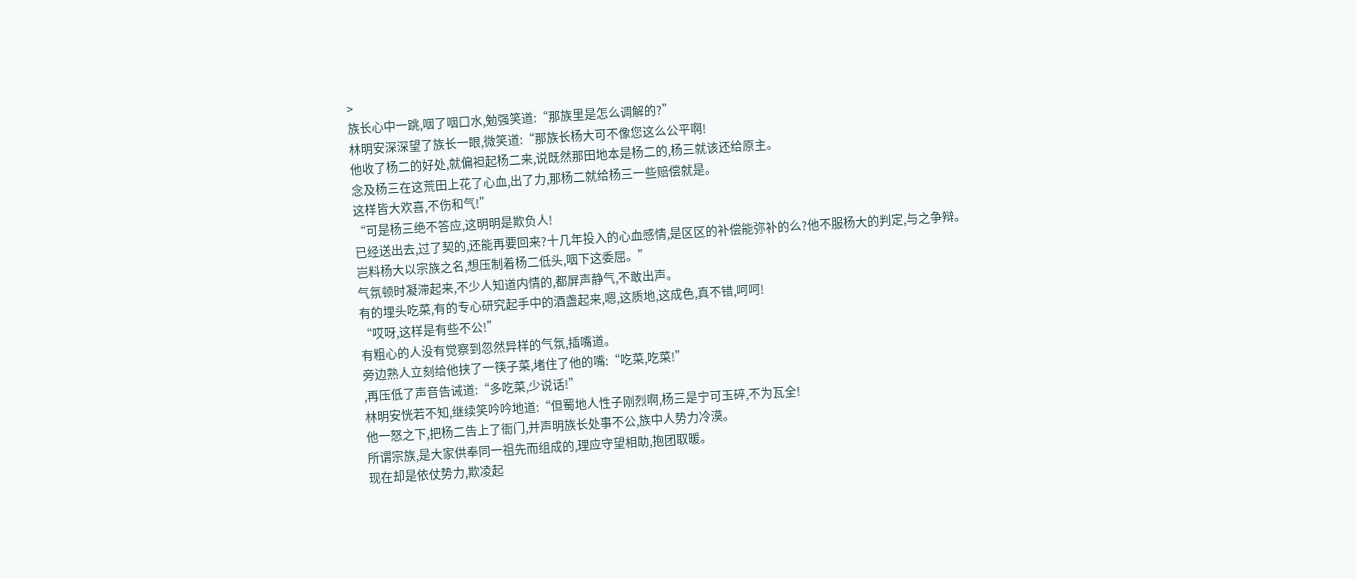>
族长心中一跳,咽了咽口水,勉强笑道:“那族里是怎么调解的?”
林明安深深望了族长一眼,微笑道:“那族长杨大可不像您这么公平啊!
他收了杨二的好处,就偏袒起杨二来,说既然那田地本是杨二的,杨三就该还给原主。
念及杨三在这荒田上花了心血,出了力,那杨二就给杨三一些赔偿就是。
这样皆大欢喜,不伤和气!”
“可是杨三绝不答应,这明明是欺负人!
已经送出去,过了契的,还能再要回来?十几年投入的心血感情,是区区的补偿能弥补的么?他不服杨大的判定,与之争辩。
岂料杨大以宗族之名,想压制着杨二低头,咽下这委屈。”
气氛顿时凝滞起来,不少人知道内情的,都屏声静气,不敢出声。
有的埋头吃菜,有的专心研究起手中的酒盏起来,嗯,这质地,这成色,真不错,呵呵!
“哎呀,这样是有些不公!”
有粗心的人没有觉察到忽然异样的气氛,插嘴道。
旁边熟人立刻给他挟了一筷子菜,堵住了他的嘴:“吃菜,吃菜!”
,再压低了声音告诫道:“多吃菜,少说话!”
林明安恍若不知,继续笑吟吟地道:“但蜀地人性子刚烈啊,杨三是宁可玉碎,不为瓦全!
他一怒之下,把杨二告上了衙门,并声明族长处事不公,族中人势力冷漠。
所谓宗族,是大家供奉同一祖先而组成的,理应守望相助,抱团取暖。
现在却是依仗势力,欺凌起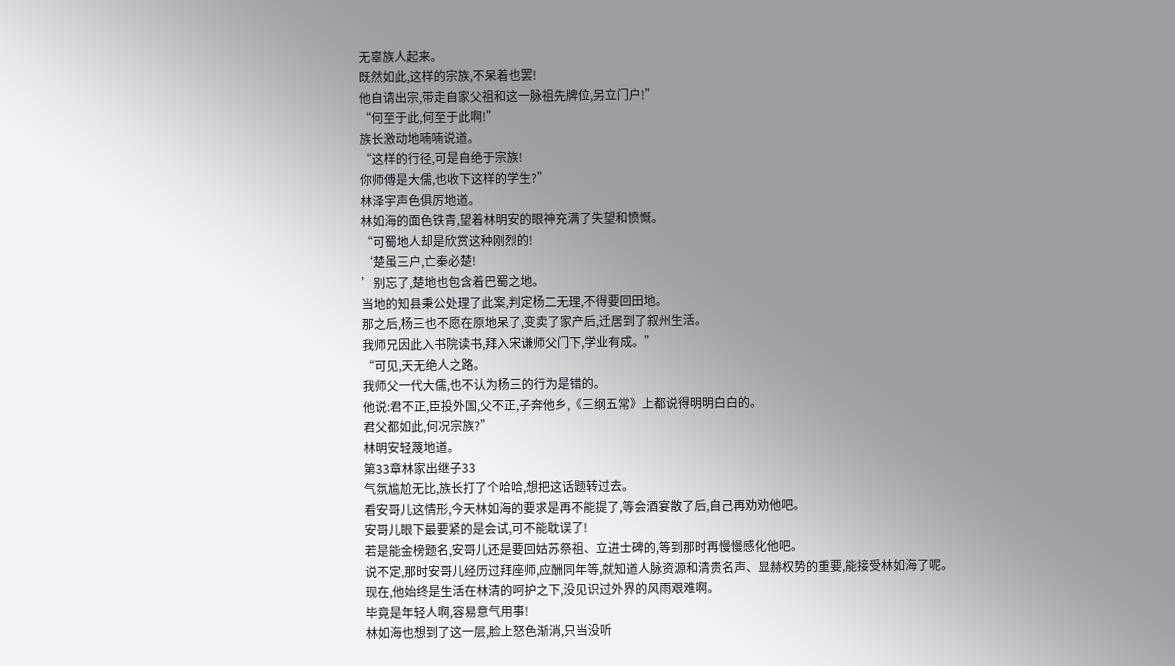无辜族人起来。
既然如此,这样的宗族,不呆着也罢!
他自请出宗,带走自家父祖和这一脉祖先牌位,另立门户!”
“何至于此,何至于此啊!”
族长激动地喃喃说道。
“这样的行径,可是自绝于宗族!
你师傅是大儒,也收下这样的学生?”
林泽宇声色俱厉地道。
林如海的面色铁青,望着林明安的眼神充满了失望和愤慨。
“可蜀地人却是欣赏这种刚烈的!
‘楚虽三户,亡秦必楚!
’别忘了,楚地也包含着巴蜀之地。
当地的知县秉公处理了此案,判定杨二无理,不得要回田地。
那之后,杨三也不愿在原地呆了,变卖了家产后,迁居到了叙州生活。
我师兄因此入书院读书,拜入宋谦师父门下,学业有成。”
“可见,天无绝人之路。
我师父一代大儒,也不认为杨三的行为是错的。
他说:君不正,臣投外国,父不正,子奔他乡,《三纲五常》上都说得明明白白的。
君父都如此,何况宗族?”
林明安轻蔑地道。
第33章林家出继子33
气氛尴尬无比,族长打了个哈哈,想把这话题转过去。
看安哥儿这情形,今天林如海的要求是再不能提了,等会酒宴散了后,自己再劝劝他吧。
安哥儿眼下最要紧的是会试,可不能耽误了!
若是能金榜题名,安哥儿还是要回姑苏祭祖、立进士碑的,等到那时再慢慢感化他吧。
说不定,那时安哥儿经历过拜座师,应酬同年等,就知道人脉资源和清贵名声、显赫权势的重要,能接受林如海了呢。
现在,他始终是生活在林清的呵护之下,没见识过外界的风雨艰难啊。
毕竟是年轻人啊,容易意气用事!
林如海也想到了这一层,脸上怒色渐消,只当没听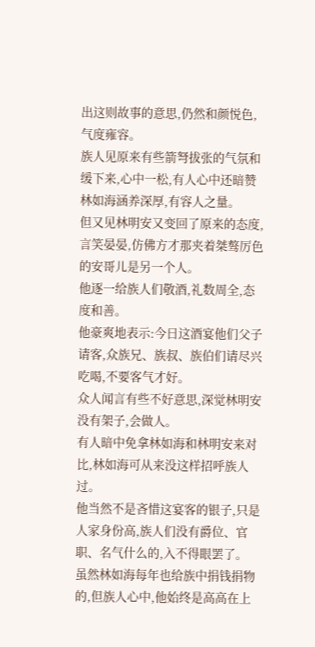出这则故事的意思,仍然和颜悦色,气度雍容。
族人见原来有些箭弩拔张的气氛和缓下来,心中一松,有人心中还暗赞林如海涵养深厚,有容人之量。
但又见林明安又变回了原来的态度,言笑晏晏,仿佛方才那夹着桀骜厉色的安哥儿是另一个人。
他逐一给族人们敬酒,礼数周全,态度和善。
他豪爽地表示:今日这酒宴他们父子请客,众族兄、族叔、族伯们请尽兴吃喝,不要客气才好。
众人闻言有些不好意思,深觉林明安没有架子,会做人。
有人暗中免拿林如海和林明安来对比,林如海可从来没这样招呼族人过。
他当然不是吝惜这宴客的银子,只是人家身份高,族人们没有爵位、官职、名气什么的,入不得眼罢了。
虽然林如海每年也给族中捐钱捐物的,但族人心中,他始终是高高在上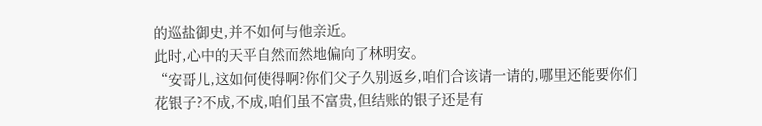的巡盐御史,并不如何与他亲近。
此时,心中的天平自然而然地偏向了林明安。
“安哥儿,这如何使得啊?你们父子久别返乡,咱们合该请一请的,哪里还能要你们花银子?不成,不成,咱们虽不富贵,但结账的银子还是有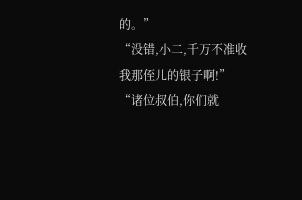的。”
“没错,小二,千万不准收我那侄儿的银子啊!”
“诸位叔伯,你们就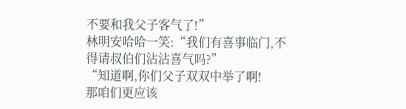不要和我父子客气了!”
林明安哈哈一笑:“我们有喜事临门,不得请叔伯们沾沾喜气吗?”
“知道啊,你们父子双双中举了啊!
那咱们更应该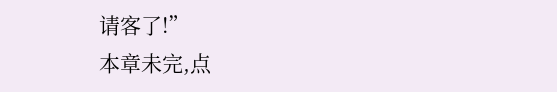请客了!”
本章未完,点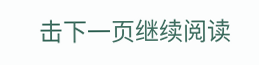击下一页继续阅读